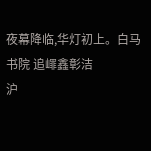夜幕降临,华灯初上。白马书院 追嶵鑫彰洁
沪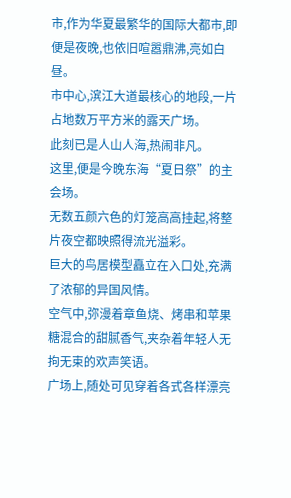市,作为华夏最繁华的国际大都市,即便是夜晚,也依旧喧嚣鼎沸,亮如白昼。
市中心,滨江大道最核心的地段,一片占地数万平方米的露天广场。
此刻已是人山人海,热闹非凡。
这里,便是今晚东海“夏日祭”的主会场。
无数五颜六色的灯笼高高挂起,将整片夜空都映照得流光溢彩。
巨大的鸟居模型矗立在入口处,充满了浓郁的异国风情。
空气中,弥漫着章鱼烧、烤串和苹果糖混合的甜腻香气,夹杂着年轻人无拘无束的欢声笑语。
广场上,随处可见穿着各式各样漂亮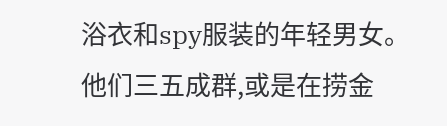浴衣和spy服装的年轻男女。
他们三五成群,或是在捞金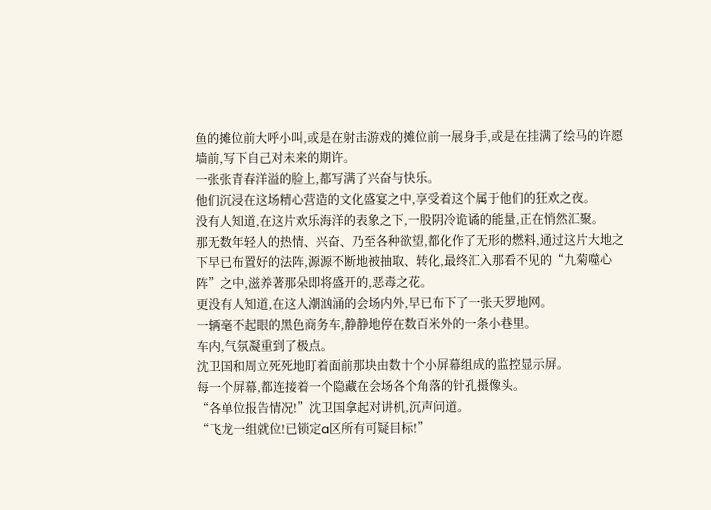鱼的摊位前大呼小叫,或是在射击游戏的摊位前一展身手,或是在挂满了绘马的许愿墙前,写下自己对未来的期许。
一张张青春洋溢的脸上,都写满了兴奋与快乐。
他们沉浸在这场精心营造的文化盛宴之中,享受着这个属于他们的狂欢之夜。
没有人知道,在这片欢乐海洋的表象之下,一股阴冷诡谲的能量,正在悄然汇聚。
那无数年轻人的热情、兴奋、乃至各种欲望,都化作了无形的燃料,通过这片大地之下早已布置好的法阵,源源不断地被抽取、转化,最终汇入那看不见的“九菊噬心阵”之中,滋养著那朵即将盛开的,恶毒之花。
更没有人知道,在这人潮汹涌的会场内外,早已布下了一张天罗地网。
一辆毫不起眼的黑色商务车,静静地停在数百米外的一条小巷里。
车内,气氛凝重到了极点。
沈卫国和周立死死地盯着面前那块由数十个小屏幕组成的监控显示屏。
每一个屏幕,都连接着一个隐藏在会场各个角落的针孔摄像头。
“各单位报告情况!”沈卫国拿起对讲机,沉声问道。
“飞龙一组就位!已锁定a区所有可疑目标!”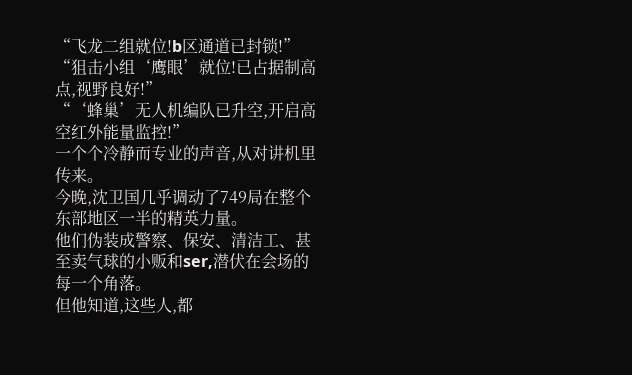“飞龙二组就位!b区通道已封锁!”
“狙击小组‘鹰眼’就位!已占据制高点,视野良好!”
“‘蜂巢’无人机编队已升空,开启高空红外能量监控!”
一个个冷静而专业的声音,从对讲机里传来。
今晚,沈卫国几乎调动了749局在整个东部地区一半的精英力量。
他们伪装成警察、保安、清洁工、甚至卖气球的小贩和ser,潜伏在会场的每一个角落。
但他知道,这些人,都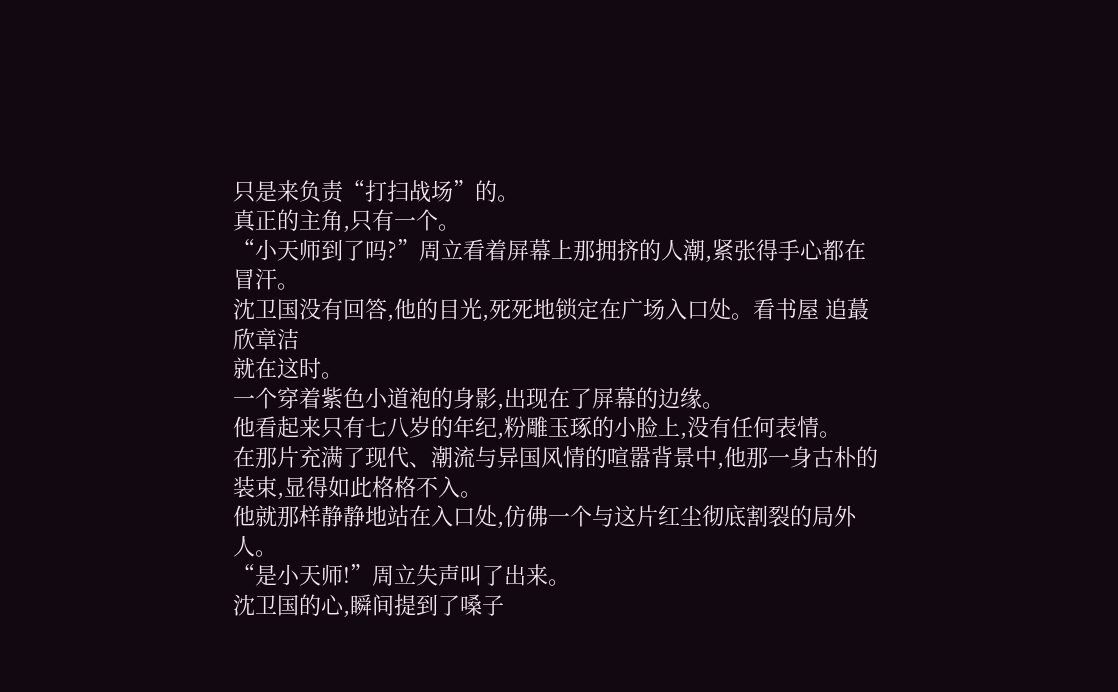只是来负责“打扫战场”的。
真正的主角,只有一个。
“小天师到了吗?”周立看着屏幕上那拥挤的人潮,紧张得手心都在冒汗。
沈卫国没有回答,他的目光,死死地锁定在广场入口处。看书屋 追蕞欣章洁
就在这时。
一个穿着紫色小道袍的身影,出现在了屏幕的边缘。
他看起来只有七八岁的年纪,粉雕玉琢的小脸上,没有任何表情。
在那片充满了现代、潮流与异国风情的喧嚣背景中,他那一身古朴的装束,显得如此格格不入。
他就那样静静地站在入口处,仿佛一个与这片红尘彻底割裂的局外人。
“是小天师!”周立失声叫了出来。
沈卫国的心,瞬间提到了嗓子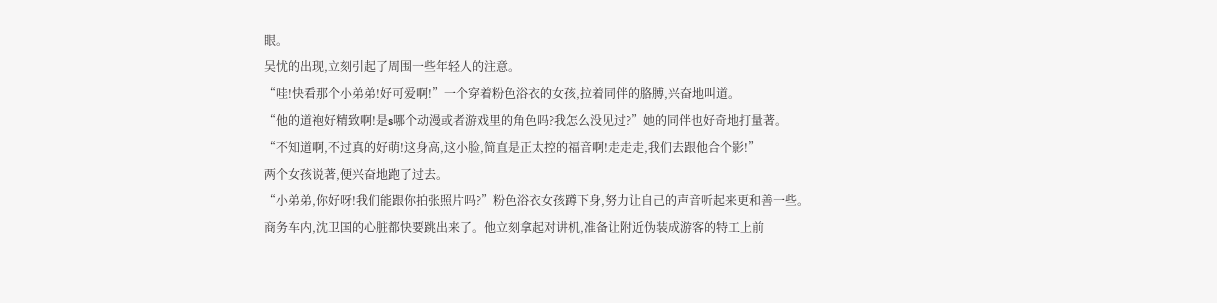眼。
吴忧的出现,立刻引起了周围一些年轻人的注意。
“哇!快看那个小弟弟!好可爱啊!”一个穿着粉色浴衣的女孩,拉着同伴的胳膊,兴奋地叫道。
“他的道袍好精致啊!是s哪个动漫或者游戏里的角色吗?我怎么没见过?”她的同伴也好奇地打量著。
“不知道啊,不过真的好萌!这身高,这小脸,简直是正太控的福音啊!走走走,我们去跟他合个影!”
两个女孩说著,便兴奋地跑了过去。
“小弟弟,你好呀!我们能跟你拍张照片吗?”粉色浴衣女孩蹲下身,努力让自己的声音听起来更和善一些。
商务车内,沈卫国的心脏都快要跳出来了。他立刻拿起对讲机,准备让附近伪装成游客的特工上前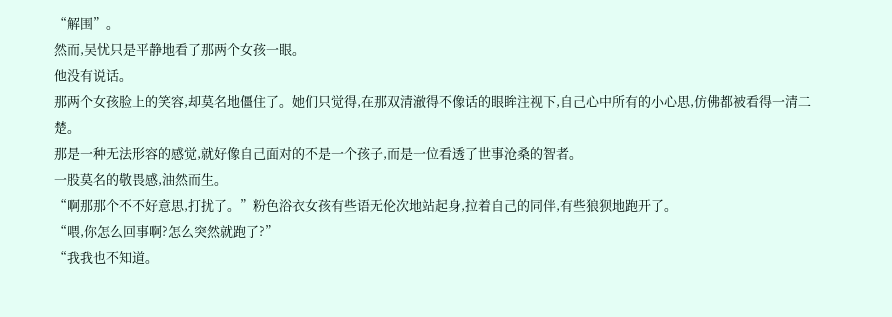“解围”。
然而,吴忧只是平静地看了那两个女孩一眼。
他没有说话。
那两个女孩脸上的笑容,却莫名地僵住了。她们只觉得,在那双清澈得不像话的眼眸注视下,自己心中所有的小心思,仿佛都被看得一清二楚。
那是一种无法形容的感觉,就好像自己面对的不是一个孩子,而是一位看透了世事沧桑的智者。
一股莫名的敬畏感,油然而生。
“啊那那个不不好意思,打扰了。”粉色浴衣女孩有些语无伦次地站起身,拉着自己的同伴,有些狼狈地跑开了。
“喂,你怎么回事啊?怎么突然就跑了?”
“我我也不知道。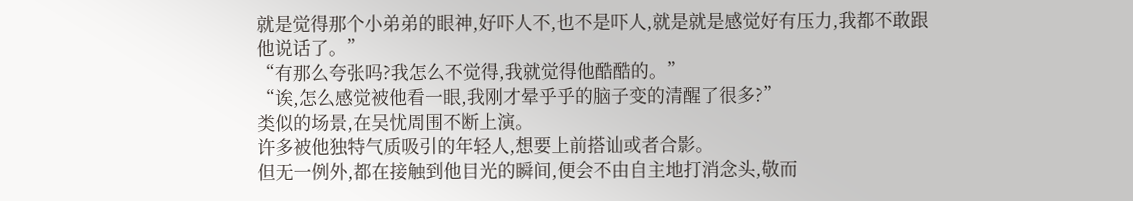就是觉得那个小弟弟的眼神,好吓人不,也不是吓人,就是就是感觉好有压力,我都不敢跟他说话了。”
“有那么夸张吗?我怎么不觉得,我就觉得他酷酷的。”
“诶,怎么感觉被他看一眼,我刚才晕乎乎的脑子变的清醒了很多?”
类似的场景,在吴忧周围不断上演。
许多被他独特气质吸引的年轻人,想要上前搭讪或者合影。
但无一例外,都在接触到他目光的瞬间,便会不由自主地打消念头,敬而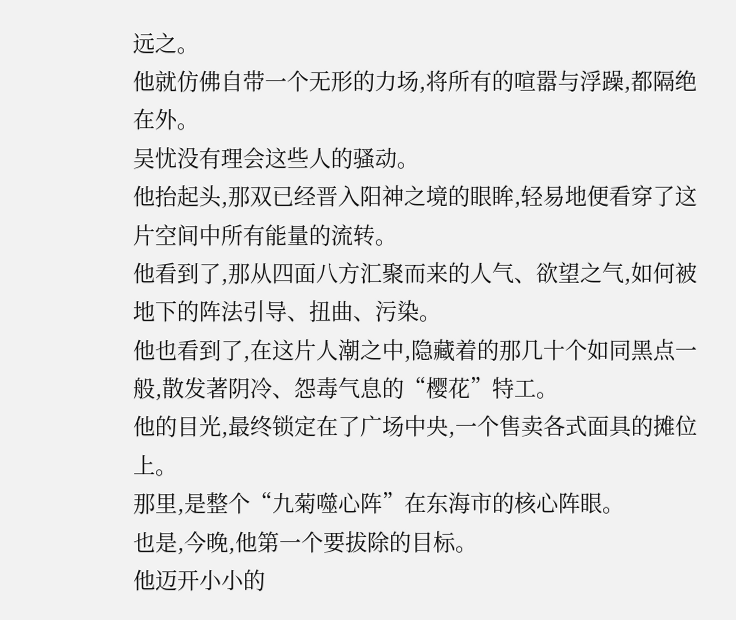远之。
他就仿佛自带一个无形的力场,将所有的喧嚣与浮躁,都隔绝在外。
吴忧没有理会这些人的骚动。
他抬起头,那双已经晋入阳神之境的眼眸,轻易地便看穿了这片空间中所有能量的流转。
他看到了,那从四面八方汇聚而来的人气、欲望之气,如何被地下的阵法引导、扭曲、污染。
他也看到了,在这片人潮之中,隐藏着的那几十个如同黑点一般,散发著阴冷、怨毒气息的“樱花”特工。
他的目光,最终锁定在了广场中央,一个售卖各式面具的摊位上。
那里,是整个“九菊噬心阵”在东海市的核心阵眼。
也是,今晚,他第一个要拔除的目标。
他迈开小小的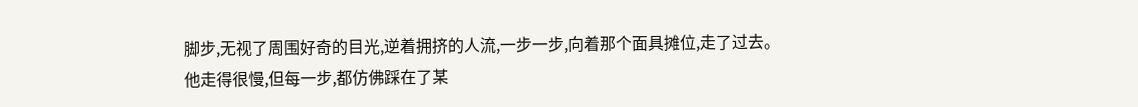脚步,无视了周围好奇的目光,逆着拥挤的人流,一步一步,向着那个面具摊位,走了过去。
他走得很慢,但每一步,都仿佛踩在了某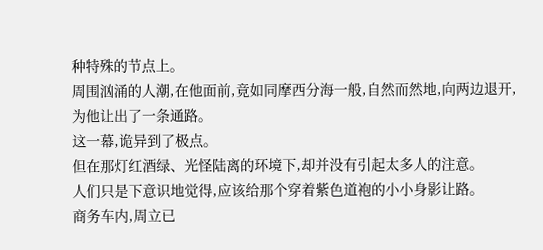种特殊的节点上。
周围汹涌的人潮,在他面前,竟如同摩西分海一般,自然而然地,向两边退开,为他让出了一条通路。
这一幕,诡异到了极点。
但在那灯红酒绿、光怪陆离的环境下,却并没有引起太多人的注意。
人们只是下意识地觉得,应该给那个穿着紫色道袍的小小身影让路。
商务车内,周立已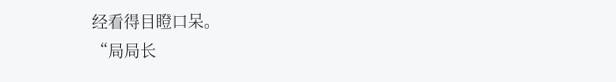经看得目瞪口呆。
“局局长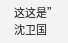这这是”
沈卫国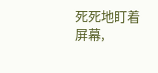死死地盯着屏幕,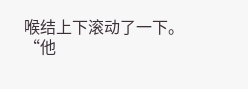喉结上下滚动了一下。
“他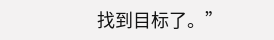找到目标了。”